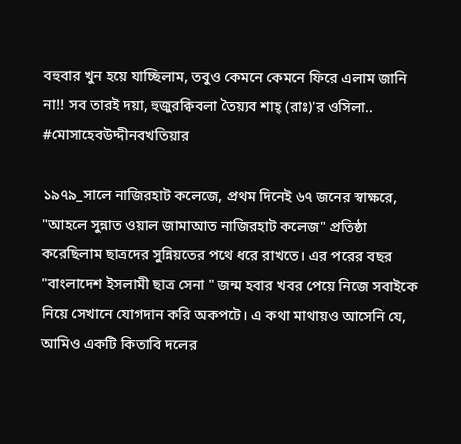বহুবার খুন হয়ে যাচ্ছিলাম, তবুও কেমনে কেমনে ফিরে এলাম জানি না!! সব তারই দয়া, হুজুরক্বিবলা তৈয়্যব শাহ্ (রাঃ)'র ওসিলা..
#মোসাহেবউদ্দীনবখতিয়ার

১৯৭৯_সালে নাজিরহাট কলেজে, প্রথম দিনেই ৬৭ জনের স্বাক্ষরে, "আহলে সুন্নাত ওয়াল জামাআত নাজিরহাট কলেজ" প্রতিষ্ঠা করেছিলাম ছাত্রদের সুন্নিয়তের পথে ধরে রাখতে। এর পরের বছর "বাংলাদেশ ইসলামী ছাত্র সেনা " জন্ম হবার খবর পেয়ে নিজে সবাইকে নিয়ে সেখানে যোগদান করি অকপটে। এ কথা মাথায়ও আসেনি যে, আমিও একটি কিতাবি দলের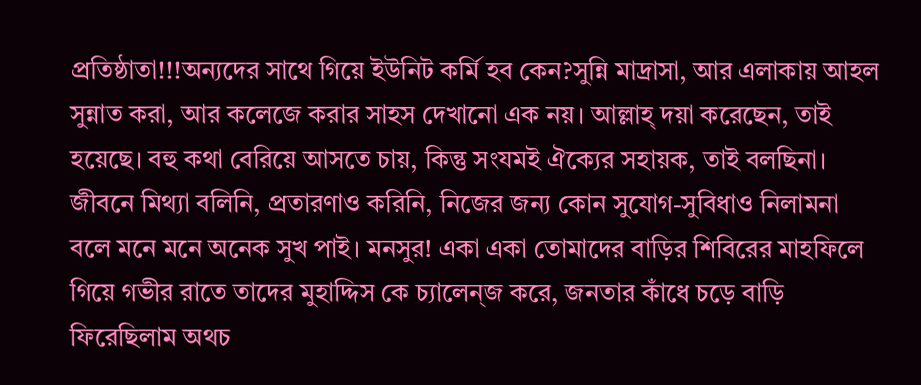প্রতিষ্ঠাতা!!!অন্যদের সাথে গিয়ে ইউনিট কর্মি হব কেন?সুন্নি মাদ্রাসা, আর এলাকায় আহল সুন্নাত করা, আর কলেজে করার সাহস দেখানো এক নয়। আল্লাহ্ দয়া করেছেন, তাই হয়েছে। বহু কথা বেরিয়ে আসতে চায়, কিন্তু সংযমই ঐক্যের সহায়ক, তাই বলছিনা। জীবনে মিথ্যা বলিনি, প্রতারণাও করিনি, নিজের জন্য কোন সুযোগ-সুবিধাও নিলামনা বলে মনে মনে অনেক সুখ পাই। মনসুর! একা একা তোমাদের বাড়ির শিবিরের মাহফিলে গিয়ে গভীর রাতে তাদের মুহাদ্দিস কে চ্যালেন্জ করে, জনতার কাঁধে চড়ে বাড়ি ফিরেছিলাম অথচ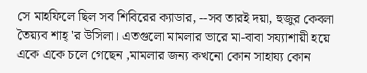সে মাহফিলে ছিল সব শিবিরের ক্যাডার, --সব তারই দয়া, হুজুর কেবলা তৈয়্যব শাহ্ 'র উসিলা। এতগুলো মামলার ভারে মা-বাবা সয্যাশায়ী হয়ে একে একে চলে গেছেন ,মামলার জন্য কখনো কোন সাহায্য কোন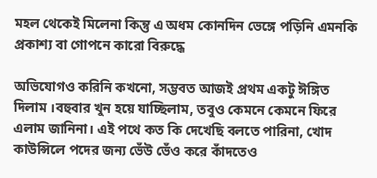মহল থেকেই মিলেনা কিন্তু এ অধম কোনদিন ভেঙ্গে পড়িনি এমনকি প্রকাশ্য বা গোপনে কারো বিরুদ্ধে

অভিযোগও করিনি কখনো, সম্ভবত আজই প্রথম একটু ঈঙ্গিত দিলাম ।বহুবার খুন হয়ে যাচ্ছিলাম, তবুও কেমনে কেমনে ফিরে এলাম জানিনা। এই পথে কত কি দেখেছি বলতে পারিনা, খোদ কাউন্সিলে পদের জন্য ভেঁউ ভেঁও করে কাঁদতেও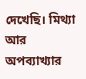দেখেছি। মিথ্যা আর অপব্যাখ্যার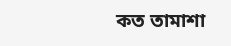কত তামাশা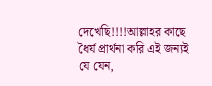দেখেছি!!!!আল্লাহর কাছে ধৈর্য প্রার্থনা করি এই জন্যই যে যেন,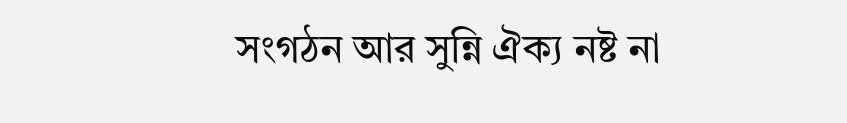সংগঠন আর সুন্নি ঐক্য নষ্ট না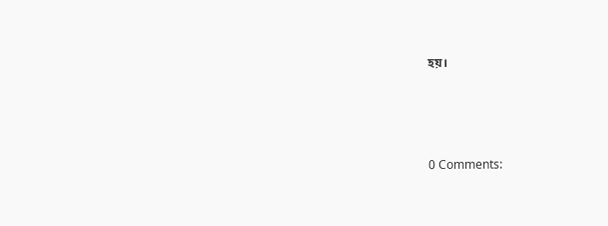হয়।




0 Comments: